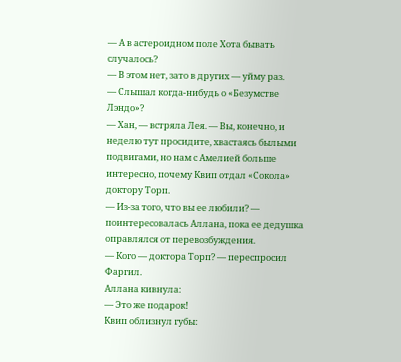— А в астероидном поле Хота бывать случалось?
— В этом нет, зато в других — уйму раз.
— Слышал когда-нибудь о «Безумстве Лэндо»?
— Хан, — встряла Лея. — Вы, конечно, и неделю тут просидите, хвастаясь былыми подвигами, но нам с Амелией больше интересно, почему Квип отдал «Сокола» доктору Торп.
— Из-за того, что вы ее любили? — поинтересовалась Аллана, пока ее дедушка оправлялся от перевозбуждения.
— Кого — доктора Торп? — переспросил Фаргил.
Аллана кивнула:
— Это же подарок!
Квип облизнул губы: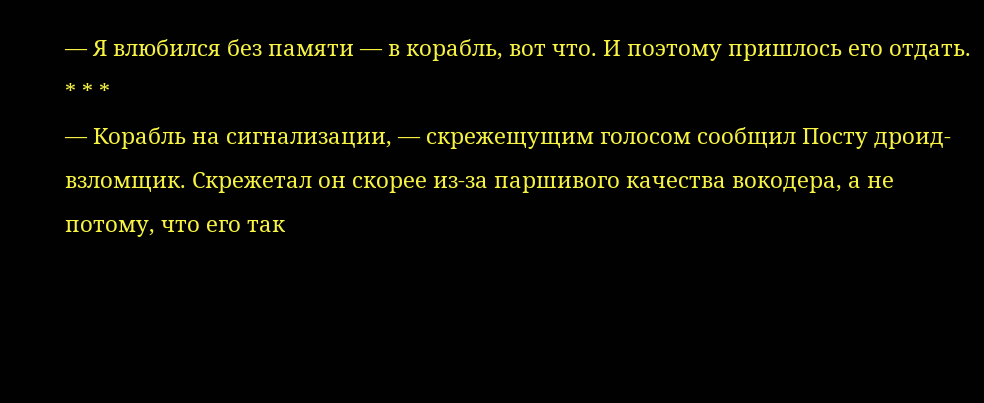— Я влюбился без памяти — в корабль, вот что. И поэтому пришлось его отдать.
* * *
— Корабль на сигнализации, — скрежещущим голосом сообщил Посту дроид-взломщик. Скрежетал он скорее из-за паршивого качества вокодера, а не потому, что его так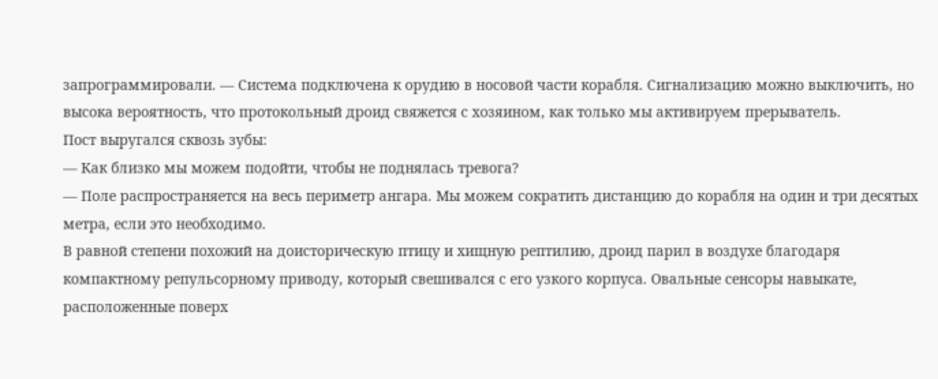запрограммировали. — Система подключена к орудию в носовой части корабля. Сигнализацию можно выключить, но высока вероятность, что протокольный дроид свяжется с хозяином, как только мы активируем прерыватель.
Пост выругался сквозь зубы:
— Как близко мы можем подойти, чтобы не поднялась тревога?
— Поле распространяется на весь периметр ангара. Мы можем сократить дистанцию до корабля на один и три десятых метра, если это необходимо.
В равной степени похожий на доисторическую птицу и хищную рептилию, дроид парил в воздухе благодаря компактному репульсорному приводу, который свешивался с его узкого корпуса. Овальные сенсоры навыкате, расположенные поверх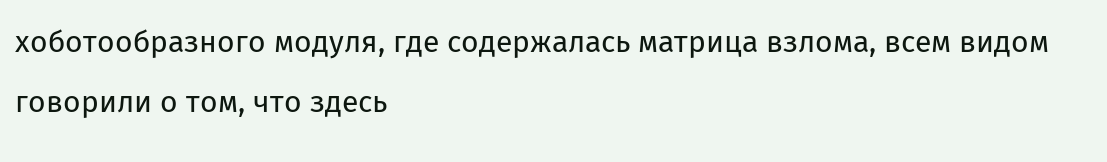хоботообразного модуля, где содержалась матрица взлома, всем видом говорили о том, что здесь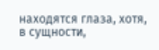находятся глаза, хотя, в сущности,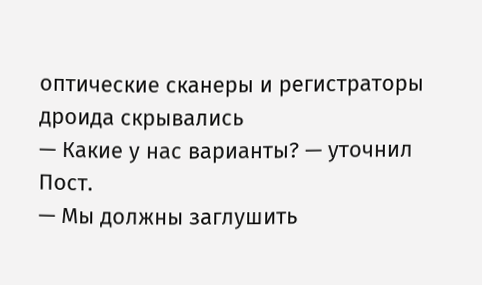оптические сканеры и регистраторы дроида скрывались
— Какие у нас варианты? — уточнил Пост.
— Мы должны заглушить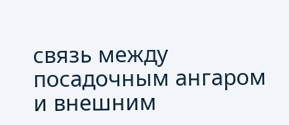связь между посадочным ангаром и внешним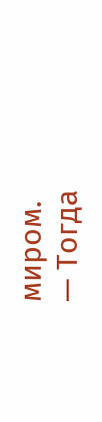миром.
— Тогда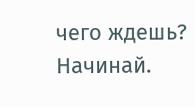чего ждешь? Начинай.